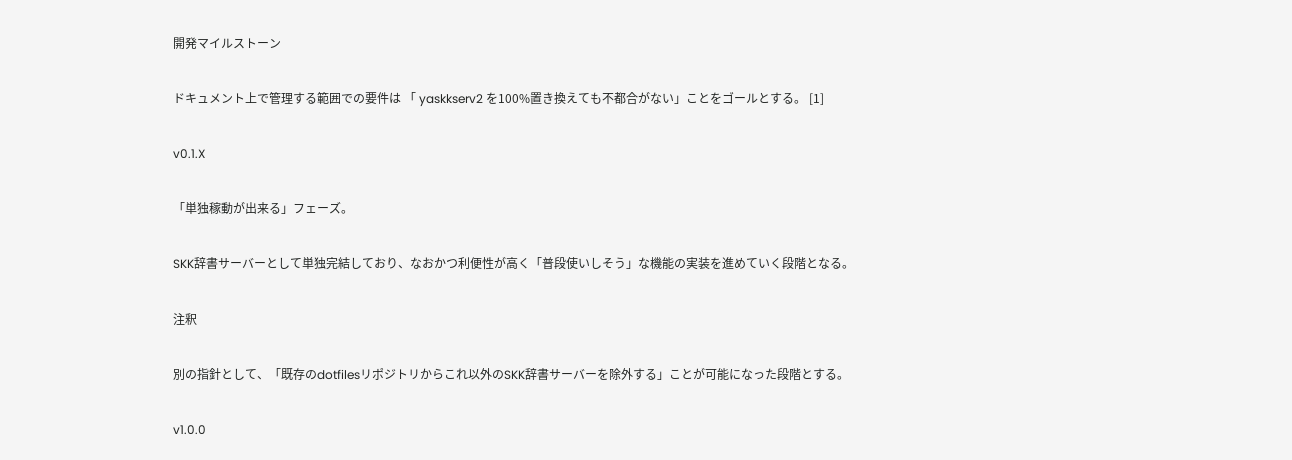開発マイルストーン

ドキュメント上で管理する範囲での要件は 「 yaskkserv2 を100%置き換えても不都合がない」ことをゴールとする。 [1]

v0.1.X

「単独稼動が出来る」フェーズ。

SKK辞書サーバーとして単独完結しており、なおかつ利便性が高く「普段使いしそう」な機能の実装を進めていく段階となる。

注釈

別の指針として、「既存のdotfilesリポジトリからこれ以外のSKK辞書サーバーを除外する」ことが可能になった段階とする。

v1.0.0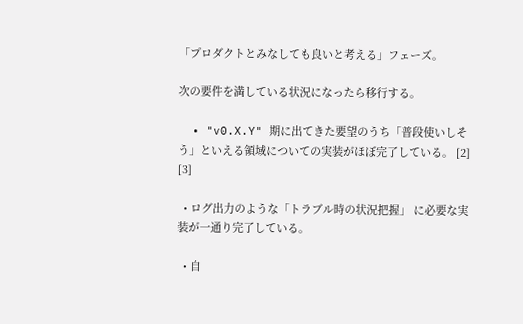「プロダクトとみなしても良いと考える」フェーズ。

次の要件を満している状況になったら移行する。

  • "v0.X.Y" 期に出てきた要望のうち「普段使いしそう」といえる領域についての実装がほぼ完了している。 [2] [3]

  • ログ出力のような「トラブル時の状況把握」 に必要な実装が一通り完了している。

  • 自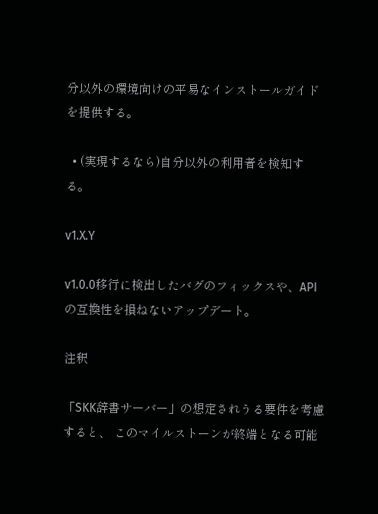分以外の環境向けの平易なインストールガイドを提供する。

  • (実現するなら)自分以外の利用者を検知する。

v1.X.Y

v1.0.0移行に検出したバグのフィックスや、APIの互換性を損ねないアップデート。

注釈

「SKK辞書サーバー」の想定されうる要件を考慮すると、 このマイルストーンが終端となる可能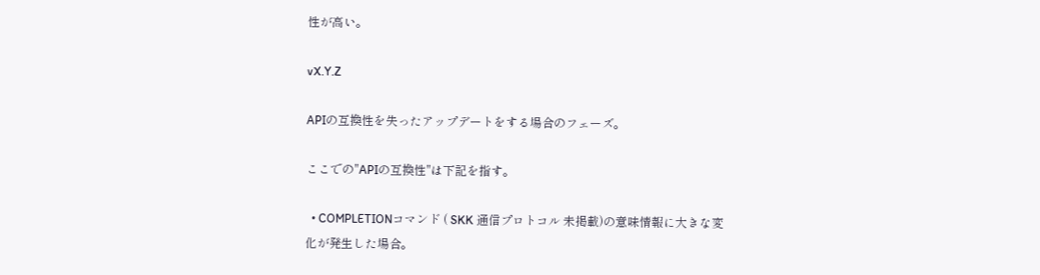性が高い。

vX.Y.Z

APIの互換性を失ったアップデートをする場合のフェーズ。

ここでの"APIの互換性"は下記を指す。

  • COMPLETIONコマンド ( SKK 通信プロトコル 未掲載)の意味情報に大きな変化が発生した場合。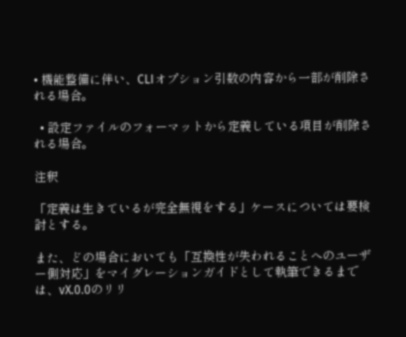• 機能整備に伴い、CLIオプション引数の内容から一部が削除される場合。

  • 設定ファイルのフォーマットから定義している項目が削除される場合。

注釈

「定義は生きているが完全無視をする」ケースについては要検討とする。

また、どの場合においても「互換性が失われることへのユーザー側対応」をマイグレーションガイドとして執筆できるまでは、vX.0.0のリリ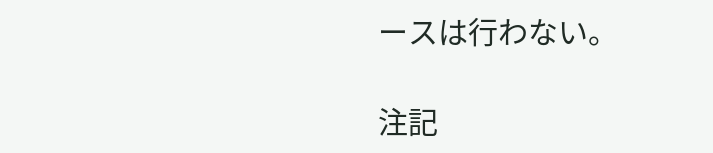ースは行わない。

注記